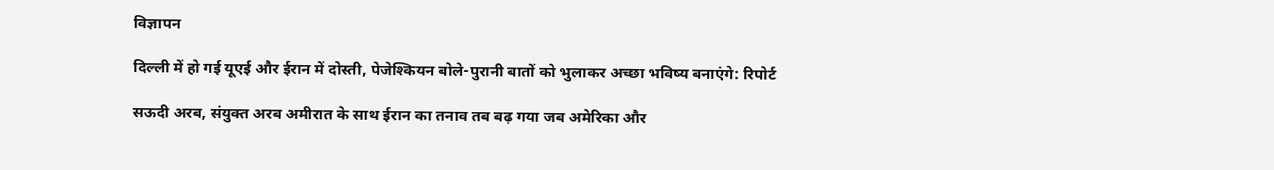विज्ञापन

दिल्ली में हो गई यूएई और ईरान में दोस्ती, पेजेश्कियन बोले-पुरानी बातों को भुलाकर अच्छा भविष्य बनाएंगे: रिपोर्ट

सऊदी अरब, संयुक्त अरब अमीरात के साथ ईरान का तनाव तब बढ़ गया जब अमेरिका और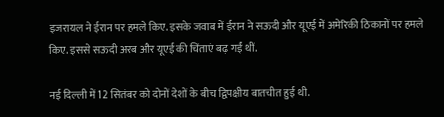इजरायल ने ईरान पर हमले किए. इसके जवाब में ईरान ने सऊदी और यूएई में अमेरिकी ठिकानों पर हमले किए. इससे सऊदी अरब और यूएई की चिंताएं बढ़ गईं थीं.

नई दिल्ली में 12 सितंबर को दोनों देशों के बीच द्विपक्षीय बातचीत हुई थी.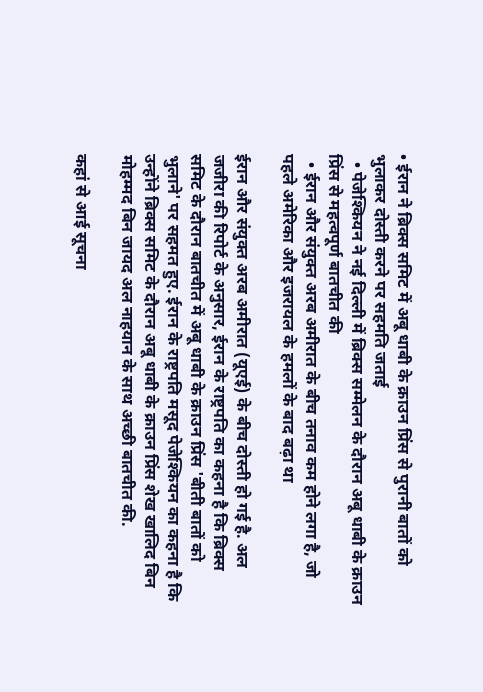• ईरान ने ब्रिक्स समिट में अबू धाबी के क्राउन प्रिंस से पुरानी बातों को भुलाकर दोस्ती करने पर सहमति जताई
  • पेजेश्कियन ने नई दिल्ली में ब्रिक्स सम्मेलन के दौरान अबू धाबी के क्राउन प्रिंस से महत्वपूर्ण बातचीत की
  • ईरान और संयुक्त अरब अमीरात के बीच तनाव कम होने लगा है, जो पहले अमेरिका और इजरायल के हमलों के बाद बढ़ा था

ईरान और संयुक्त अरब अमीरात (यूएई) के बीच दोस्ती हो गई है. अल जजीरा की रिपोर्ट के अनुसार, ईरान के राष्ट्रपति का कहना है कि ब्रिक्स समिट के दौरान बातचीत में अबू धाबी के क्राउन प्रिंस 'बीती बातों को भुलाने' पर सहमत हुए. ईरान के राष्ट्रपति मसूद पेजेश्कियन का कहना है कि उन्होंने ब्रिक्स समिट के दौरान अबू धाबी के क्राउन प्रिंस शेख खालिद बिन मोहम्मद बिन जायद अल नाहयान के साथ अच्छी बातचीत की.

कहां से आई सूचना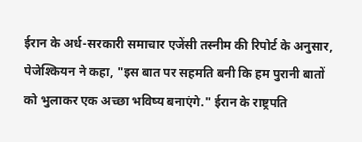ईरान के अर्ध-सरकारी समाचार एजेंसी तस्नीम की रिपोर्ट के अनुसार, पेजेश्कियन ने कहा, "इस बात पर सहमति बनी कि हम पुरानी बातों को भुलाकर एक अच्छा भविष्य बनाएंगे." ईरान के राष्ट्रपति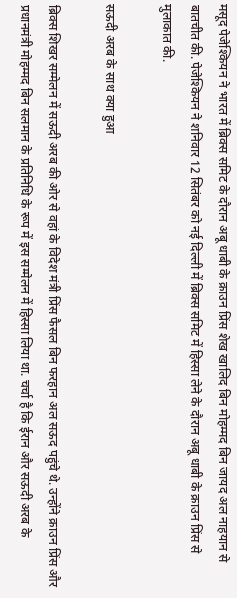मसूद पेजेश्कियन ने भारत में ब्रिक्स समिट के दौरान अबू धाबी के क्राउन प्रिंस शेख खालिद बिन मोहम्मद बिन जायद अल नाहयान से बातचीत की. पेजेश्कियन ने शनिवार 12 सितंबर को नई दिल्ली में ब्रिक्स समिट में हिस्सा लेने के दौरान अबू धाबी के क्राउन प्रिंस से मुलाकात की.

सऊदी अरब के साथ क्या हुआ

ब्रिक्स शिखर सम्मेलन में सऊदी अरब की ओर से वहां के विदेश मंत्री प्रिंस फैसल बिन फरहान अल सऊद पहुंचे थे. उन्होंने क्राउन प्रिंस और प्रधानमंत्री मोहम्मद बिन सलमान के प्रतिनिधि के रूप में इस सम्मेलन में हिस्सा लिया था. चर्चा है कि ईरान और सऊदी अरब के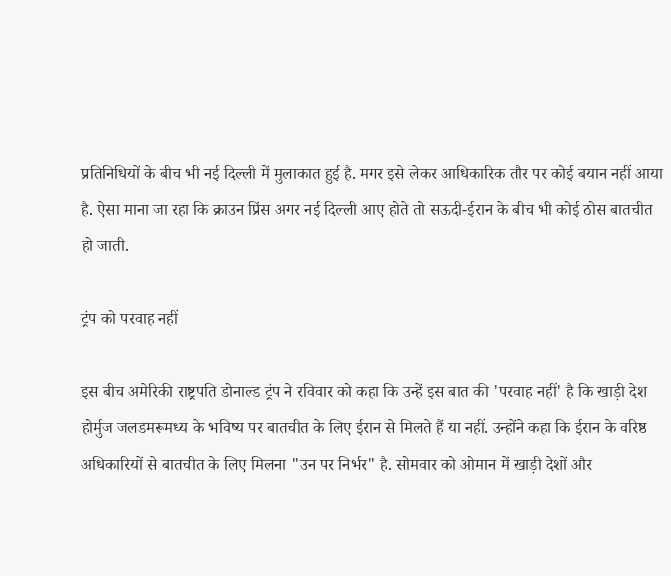प्रतिनिधियों के बीच भी नई दिल्ली में मुलाकात हुई है. मगर इसे लेकर आधिकारिक तौर पर कोई बयान नहीं आया है. ऐसा माना जा रहा कि क्राउन प्रिंस अगर नई दिल्ली आए होते तो सऊदी-ईरान के बीच भी कोई ठोस बातचीत हो जाती.

ट्रंप को परवाह नहीं

इस बीच अमेरिकी राष्ट्रपति डोनाल्ड ट्रंप ने रविवार को कहा कि उन्हें इस बात की 'परवाह नहीं' है कि खाड़ी देश होर्मुज जलडमरूमध्य के भविष्य पर बातचीत के लिए ईरान से मिलते हैं या नहीं. उन्होंने कहा कि ईरान के वरिष्ठ अधिकारियों से बातचीत के लिए मिलना "उन पर निर्भर" है. सोमवार को ओमान में खाड़ी देशों और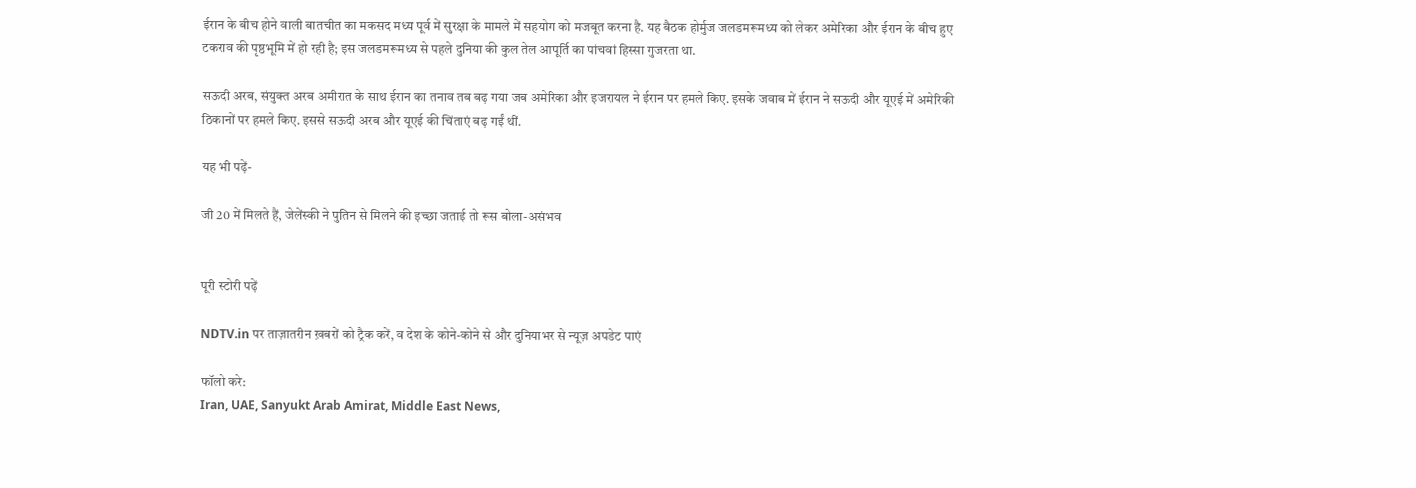ईरान के बीच होने वाली बातचीत का मकसद मध्य पूर्व में सुरक्षा के मामले में सहयोग को मजबूत करना है. यह बैठक होर्मुज जलडमरूमध्य को लेकर अमेरिका और ईरान के बीच हुए टकराव की पृष्ठभूमि में हो रही है; इस जलडमरूमध्य से पहले दुनिया की कुल तेल आपूर्ति का पांचवां हिस्सा गुजरता था.

सऊदी अरब, संयुक्त अरब अमीरात के साथ ईरान का तनाव तब बढ़ गया जब अमेरिका और इजरायल ने ईरान पर हमले किए. इसके जवाब में ईरान ने सऊदी और यूएई में अमेरिकी ठिकानों पर हमले किए. इससे सऊदी अरब और यूएई की चिंताएं बढ़ गईं थीं.

यह भी पढ़ें-

जी 20 में मिलते हैं, जेलेंस्की ने पुतिन से मिलने की इच्छा जताई तो रूस बोला-असंभव


पूरी स्टोरी पढ़ें

NDTV.in पर ताज़ातरीन ख़बरों को ट्रैक करें, व देश के कोने-कोने से और दुनियाभर से न्यूज़ अपडेट पाएं

फॉलो करे:
Iran, UAE, Sanyukt Arab Amirat, Middle East News,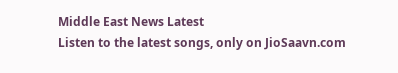Middle East News Latest
Listen to the latest songs, only on JioSaavn.com